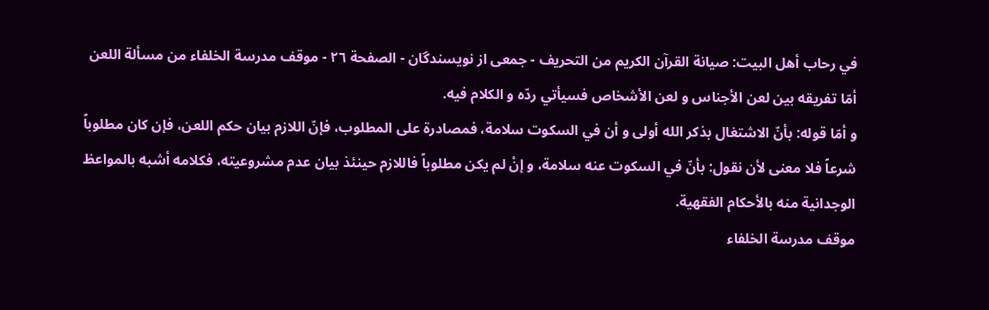في رحاب أهل البيت: صيانة القرآن الكريم من التحريف - جمعى از نويسندگان - الصفحة ٢٦ - موقف مدرسة الخلفاء من مسألة اللعن
أمّا تفريقه بين لعن الأجناس و لعن الأشخاص فسيأتي ردّه و الكلام فيه.
و أمّا قوله: بأنّ الاشتغال بذكر الله أولى و أن في السكوت سلامة، فمصادرة على المطلوب، فإنّ اللازم بيان حكم اللعن، فإن كان مطلوباً شرعاً فلا معنى لأن نقول: بأنّ في السكوت عنه سلامة، و إنْ لم يكن مطلوباً فاللازم حينئذ بيان عدم مشروعيته، فكلامه أشبه بالمواعظ الوجدانية منه بالأحكام الفقهية.
موقف مدرسة الخلفاء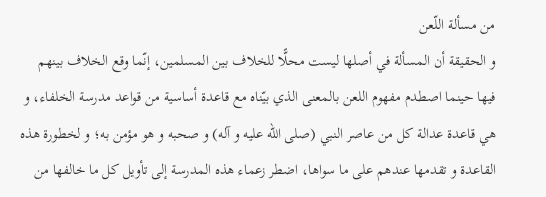من مسألة اللّعن
و الحقيقة أن المسألة في أصلها ليست محلًّا للخلاف بين المسلمين، إنّما وقع الخلاف بينهم فيها حينما اصطدم مفهوم اللعن بالمعنى الذي بيّناه مع قاعدة أساسية من قواعد مدرسة الخلفاء، و هي قاعدة عدالة كل من عاصر النبي (صلى الله عليه و آله) و صحبه و هو مؤمن به؛ و لخطورة هذه القاعدة و تقدمها عندهم على ما سواها، اضطر زعماء هذه المدرسة إلى تأويل كل ما خالفها من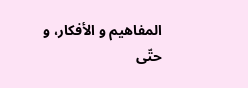المفاهيم و الأفكار، و حتّى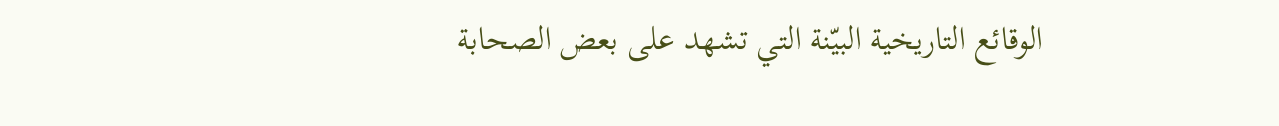الوقائع التاريخية البيّنة التي تشهد على بعض الصحابة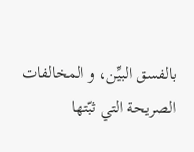بالفسق البيِّن، و المخالفات الصريحة التي ثبّتها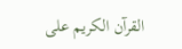القرآن الكريم على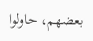بعضهم، حاولوا